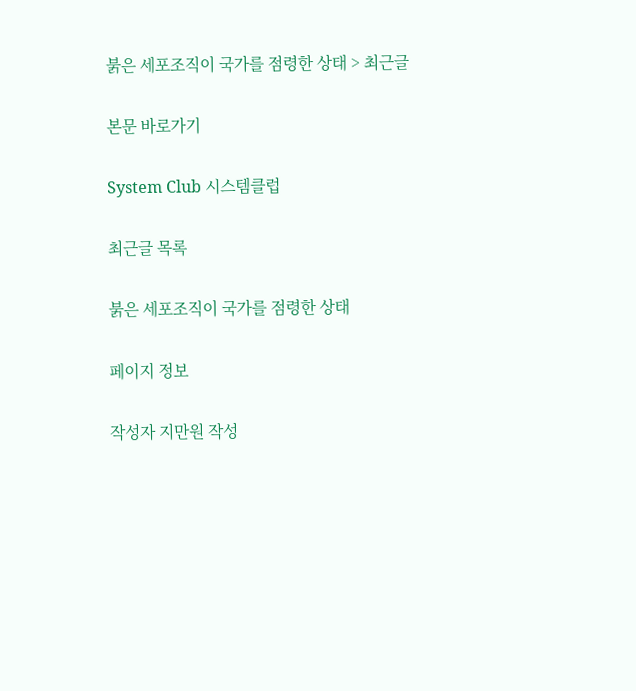붉은 세포조직이 국가를 점령한 상태 > 최근글

본문 바로가기

System Club 시스템클럽

최근글 목록

붉은 세포조직이 국가를 점령한 상태

페이지 정보

작성자 지만원 작성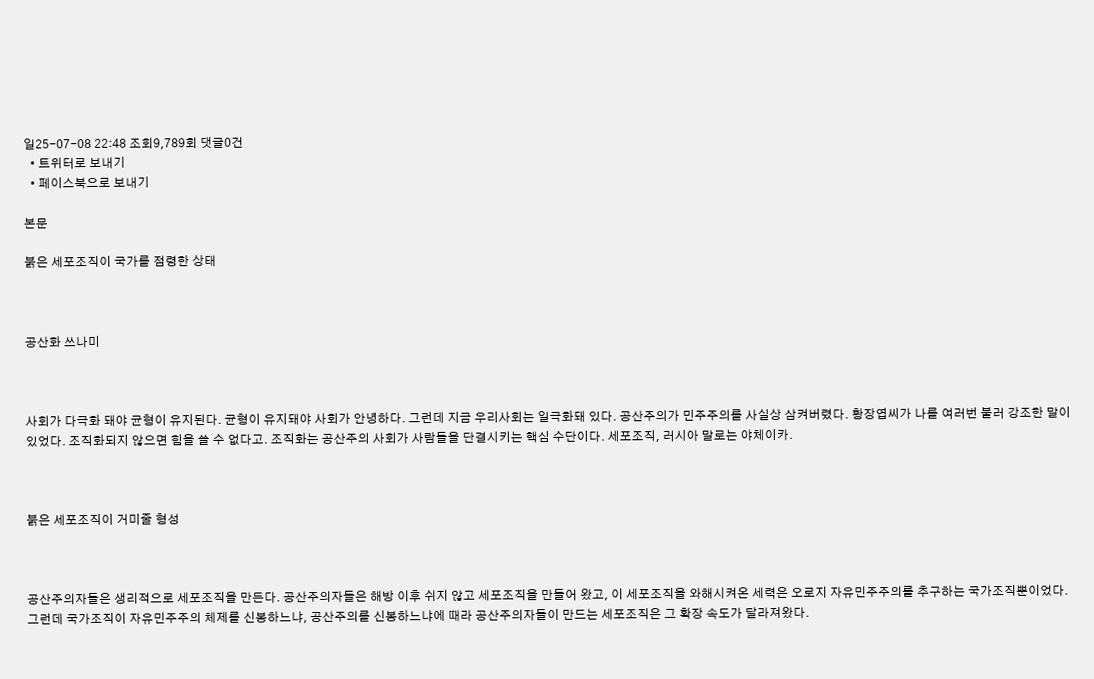일25-07-08 22:48 조회9,789회 댓글0건
  • 트위터로 보내기
  • 페이스북으로 보내기

본문

붉은 세포조직이 국가를 점령한 상태



공산화 쓰나미



사회가 다극화 돼야 균형이 유지된다. 균형이 유지돼야 사회가 안녕하다. 그런데 지금 우리사회는 일극화돼 있다. 공산주의가 민주주의를 사실상 삼켜버렸다. 황장엽씨가 나를 여러번 불러 강조한 말이 있었다. 조직화되지 않으면 힘을 쓸 수 없다고. 조직화는 공산주의 사회가 사람들을 단결시키는 핵심 수단이다. 세포조직, 러시아 말로는 야체이카.



붉은 세포조직이 거미줄 형성



공산주의자들은 생리적으로 세포조직을 만든다. 공산주의자들은 해방 이후 쉬지 않고 세포조직을 만들어 왔고, 이 세포조직을 와해시켜온 세력은 오로지 자유민주주의를 추구하는 국가조직뿐이었다. 그런데 국가조직이 자유민주주의 체제를 신봉하느냐, 공산주의를 신봉하느냐에 때라 공산주의자들이 만드는 세포조직은 그 확장 속도가 달라져왔다.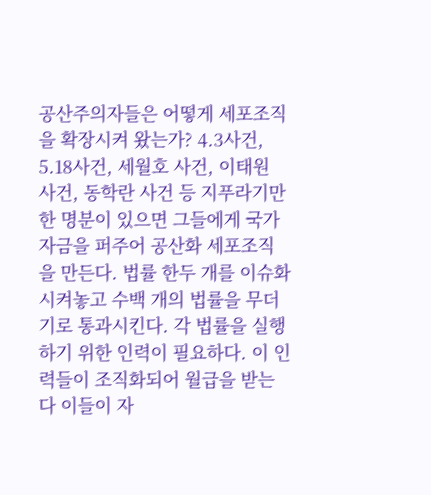공산주의자들은 어떻게 세포조직을 확장시켜 왔는가? 4.3사건, 5.18사건, 세월호 사건, 이태원 사건, 동학란 사건 등 지푸라기만한 명분이 있으면 그들에게 국가자금을 퍼주어 공산화 세포조직을 만든다. 법률 한두 개를 이슈화시켜놓고 수백 개의 법률을 무더기로 통과시킨다. 각 법률을 실행하기 위한 인력이 필요하다. 이 인력들이 조직화되어 월급을 받는다 이들이 자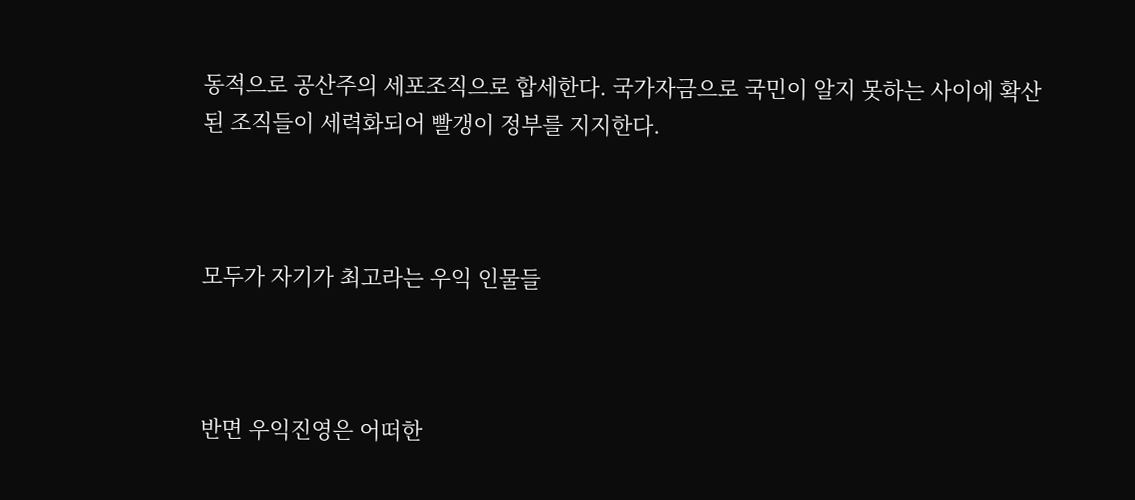동적으로 공산주의 세포조직으로 합세한다. 국가자금으로 국민이 알지 못하는 사이에 확산된 조직들이 세력화되어 빨갱이 정부를 지지한다.



모두가 자기가 최고라는 우익 인물들



반면 우익진영은 어떠한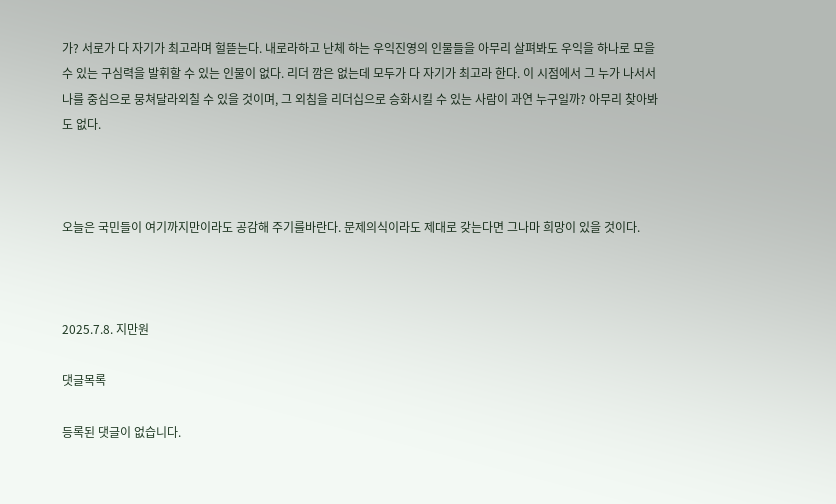가? 서로가 다 자기가 최고라며 헐뜯는다. 내로라하고 난체 하는 우익진영의 인물들을 아무리 살펴봐도 우익을 하나로 모을 수 있는 구심력을 발휘할 수 있는 인물이 없다. 리더 깜은 없는데 모두가 다 자기가 최고라 한다. 이 시점에서 그 누가 나서서 나를 중심으로 뭉쳐달라외칠 수 있을 것이며, 그 외침을 리더십으로 승화시킬 수 있는 사람이 과연 누구일까? 아무리 찾아봐도 없다.



오늘은 국민들이 여기까지만이라도 공감해 주기를바란다. 문제의식이라도 제대로 갖는다면 그나마 희망이 있을 것이다.



2025.7.8. 지만원

댓글목록

등록된 댓글이 없습니다.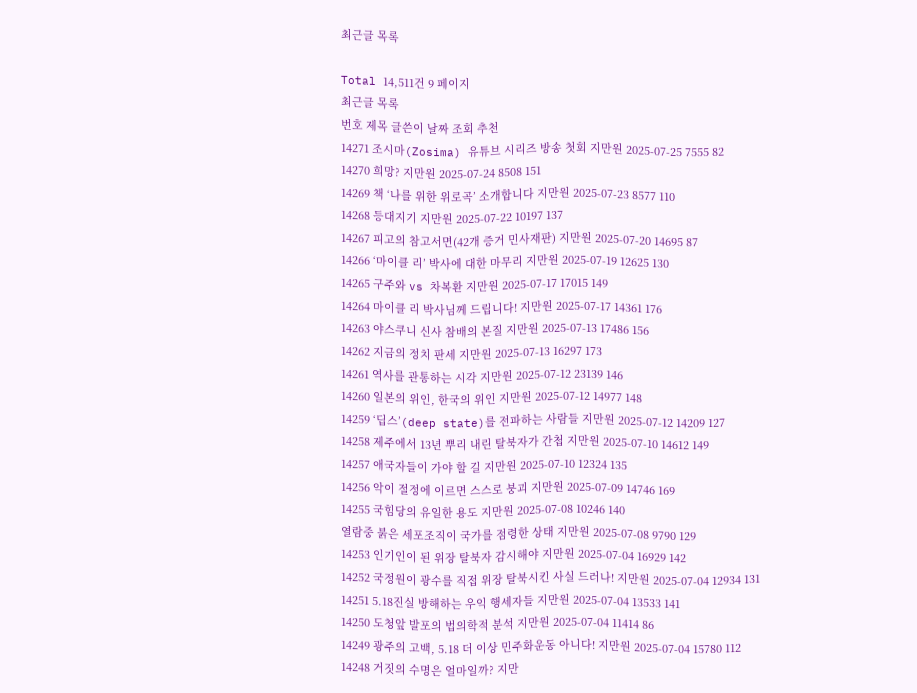최근글 목록

Total 14,511건 9 페이지
최근글 목록
번호 제목 글쓴이 날짜 조회 추천
14271 조시마(Zosima) 유튜브 시리즈 방송 첫회 지만원 2025-07-25 7555 82
14270 희망? 지만원 2025-07-24 8508 151
14269 책 ‘나를 위한 위로곡’ 소개합니다 지만원 2025-07-23 8577 110
14268 등대지기 지만원 2025-07-22 10197 137
14267 피고의 참고서면(42개 증거 민사재판) 지만원 2025-07-20 14695 87
14266 ‘마이클 리’ 박사에 대한 마무리 지만원 2025-07-19 12625 130
14265 구주와 vs 차복환 지만원 2025-07-17 17015 149
14264 마이클 리 박사님께 드립니다! 지만원 2025-07-17 14361 176
14263 야스쿠니 신사 참배의 본질 지만원 2025-07-13 17486 156
14262 지금의 정치 판세 지만원 2025-07-13 16297 173
14261 역사를 관통하는 시각 지만원 2025-07-12 23139 146
14260 일본의 위인, 한국의 위인 지만원 2025-07-12 14977 148
14259 ‘딥스’(deep state)를 전파하는 사람들 지만원 2025-07-12 14209 127
14258 제주에서 13년 뿌리 내린 탈북자가 간첩 지만원 2025-07-10 14612 149
14257 애국자들이 가야 할 길 지만원 2025-07-10 12324 135
14256 악이 절정에 이르면 스스로 붕괴 지만원 2025-07-09 14746 169
14255 국힘당의 유일한 용도 지만원 2025-07-08 10246 140
열람중 붉은 세포조직이 국가를 점령한 상태 지만원 2025-07-08 9790 129
14253 인기인이 된 위장 탈북자 감시해야 지만원 2025-07-04 16929 142
14252 국정원이 광수를 직접 위장 탈북시킨 사실 드러나! 지만원 2025-07-04 12934 131
14251 5.18진실 방해하는 우익 행세자들 지만원 2025-07-04 13533 141
14250 도청앞 발포의 법의학적 분석 지만원 2025-07-04 11414 86
14249 광주의 고백, 5.18 더 이상 민주화운동 아니다! 지만원 2025-07-04 15780 112
14248 거짓의 수명은 얼마일까? 지만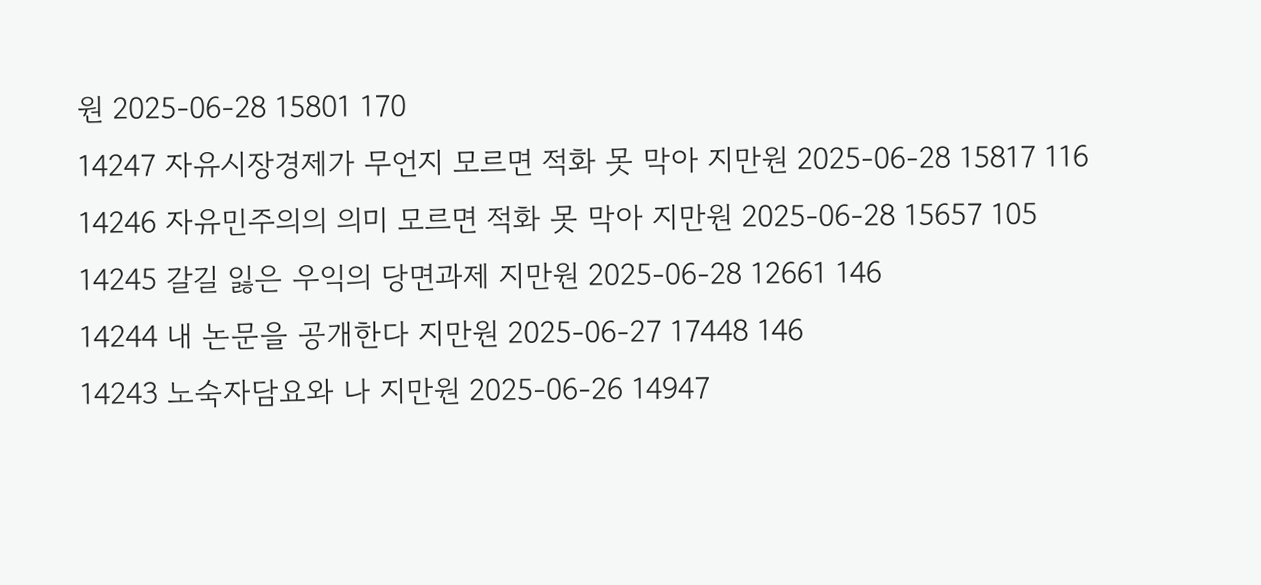원 2025-06-28 15801 170
14247 자유시장경제가 무언지 모르면 적화 못 막아 지만원 2025-06-28 15817 116
14246 자유민주의의 의미 모르면 적화 못 막아 지만원 2025-06-28 15657 105
14245 갈길 잃은 우익의 당면과제 지만원 2025-06-28 12661 146
14244 내 논문을 공개한다 지만원 2025-06-27 17448 146
14243 노숙자담요와 나 지만원 2025-06-26 14947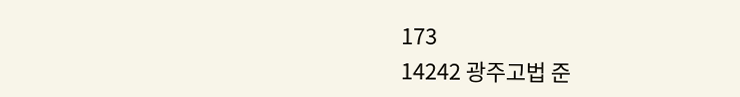173
14242 광주고법 준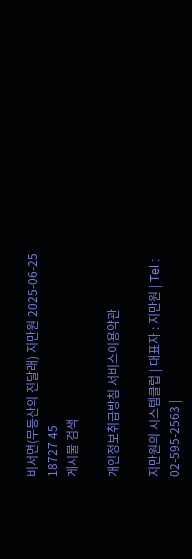비서면(무등산의 진달래) 지만원 2025-06-25 18727 45
게시물 검색

개인정보취급방침 서비스이용약관

지만원의 시스템클럽 | 대표자 : 지만원 | Tel : 02-595-2563 |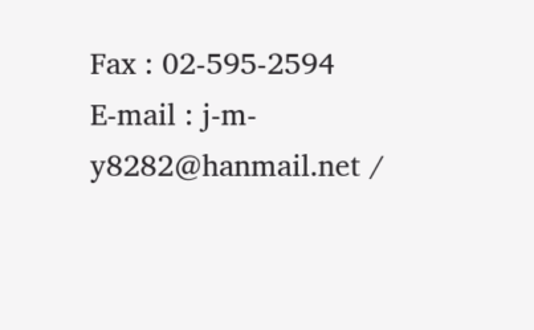Fax : 02-595-2594
E-mail : j-m-y8282@hanmail.net /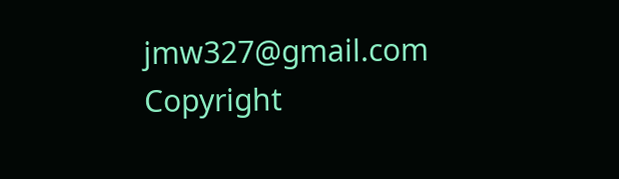jmw327@gmail.com
Copyright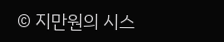© 지만원의 시스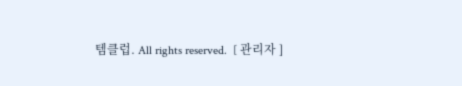템클럽. All rights reserved.  [ 관리자 ]